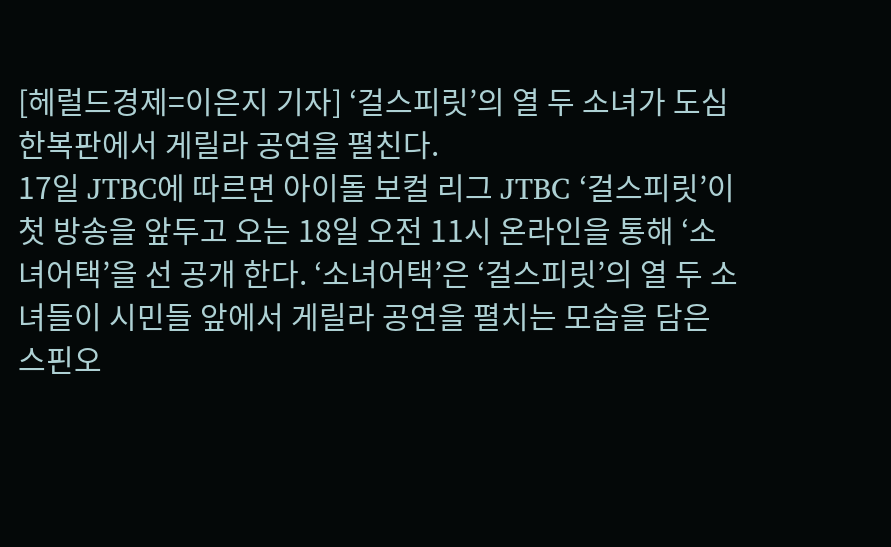[헤럴드경제=이은지 기자] ‘걸스피릿’의 열 두 소녀가 도심 한복판에서 게릴라 공연을 펼친다.
17일 JTBC에 따르면 아이돌 보컬 리그 JTBC ‘걸스피릿’이 첫 방송을 앞두고 오는 18일 오전 11시 온라인을 통해 ‘소녀어택’을 선 공개 한다. ‘소녀어택’은 ‘걸스피릿’의 열 두 소녀들이 시민들 앞에서 게릴라 공연을 펼치는 모습을 담은 스핀오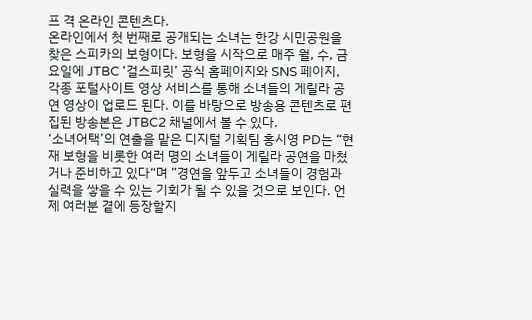프 격 온라인 콘텐츠다.
온라인에서 첫 번째로 공개되는 소녀는 한강 시민공원을 찾은 스피카의 보형이다. 보형을 시작으로 매주 월, 수, 금요일에 JTBC ‘걸스피릿’ 공식 홈페이지와 SNS 페이지, 각종 포털사이트 영상 서비스를 통해 소녀들의 게릴라 공연 영상이 업로드 된다. 이를 바탕으로 방송용 콘텐츠로 편집된 방송본은 JTBC2 채널에서 볼 수 있다.
‘소녀어택’의 연출을 맡은 디지털 기획팀 홍시영 PD는 “현재 보형을 비롯한 여러 명의 소녀들이 게릴라 공연을 마쳤거나 준비하고 있다“며 ”경연을 앞두고 소녀들이 경험과 실력을 쌓을 수 있는 기회가 될 수 있을 것으로 보인다. 언제 여러분 곁에 등장할지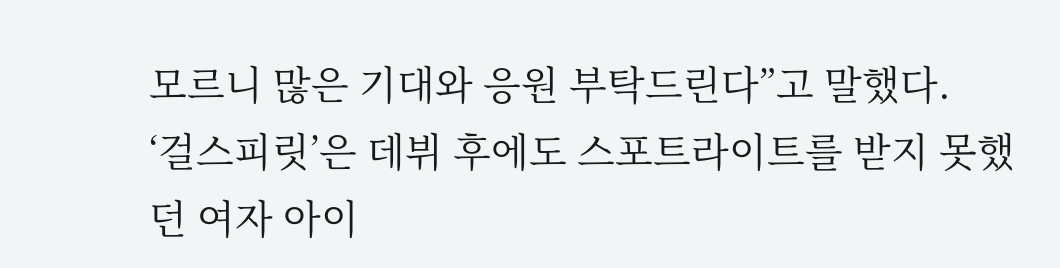모르니 많은 기대와 응원 부탁드린다”고 말했다.
‘걸스피릿’은 데뷔 후에도 스포트라이트를 받지 못했던 여자 아이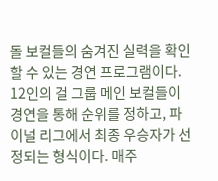돌 보컬들의 숨겨진 실력을 확인할 수 있는 경연 프로그램이다. 12인의 걸 그룹 메인 보컬들이 경연을 통해 순위를 정하고, 파이널 리그에서 최종 우승자가 선정되는 형식이다. 매주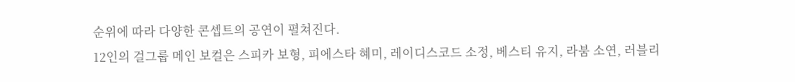순위에 따라 다양한 콘셉트의 공연이 펼쳐진다.
12인의 걸그룹 메인 보컬은 스피카 보형, 피에스타 혜미, 레이디스코드 소정, 베스티 유지, 라붐 소연, 러블리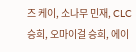즈 케이, 소나무 민재, CLC 승희, 오마이걸 승희, 에이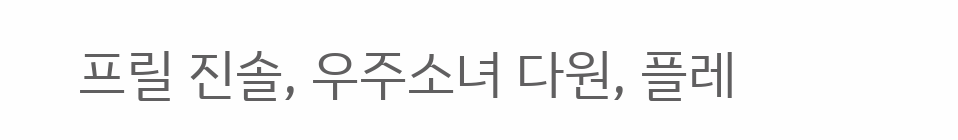프릴 진솔, 우주소녀 다원, 플레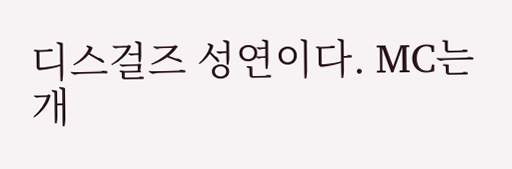디스걸즈 성연이다. MC는 개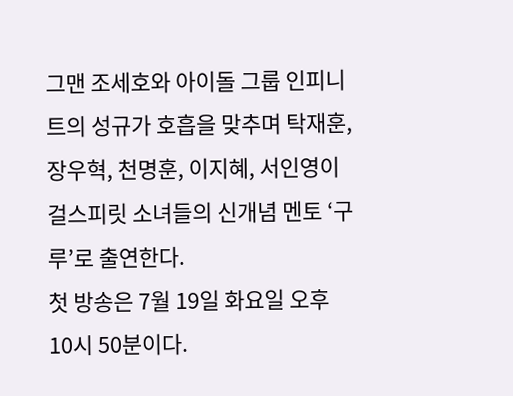그맨 조세호와 아이돌 그룹 인피니트의 성규가 호흡을 맞추며 탁재훈, 장우혁, 천명훈, 이지혜, 서인영이 걸스피릿 소녀들의 신개념 멘토 ‘구루’로 출연한다.
첫 방송은 7월 19일 화요일 오후 10시 50분이다.